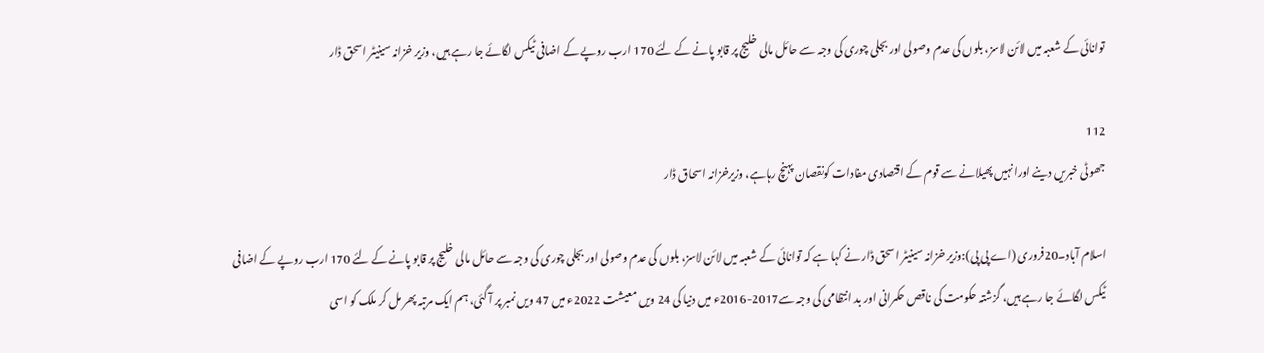توانائی کے شعبہ میں لائن لاسز، بلوں کی عدم وصولی اور بجلی چوری کی وجہ سے حائل مالی خلیج پر قابو پانے کے لئے 170 ارب روپے کے اضافی ٹیکس لگائے جا رہے ہیں، وزیر خزانہ سینیٹر اسحق ڈار

112
جھوٹی خبریں دینے اورانہیں پھیلانے سے قوم کے اقتصادی مفادات کونقصان پہنچ رہاہے، وزیرخزانہ اسحاق ڈار

اسلام آباد۔20فروری (اے پی پی):وزیر خزانہ سینیٹر اسحق ڈار نے کہا ہے کہ توانائی کے شعبہ میں لائن لاسز، بلوں کی عدم وصولی اور بجلی چوری کی وجہ سے حائل مالی خلیج پر قابو پانے کے لئے 170 ارب روپے کے اضافی ٹیکس لگائے جا رہے ہیں، گزشتہ حکومت کی ناقص حکمرانی اور بد انتظامی کی وجہ سے2017-2016ء میں دنیا کی 24 ویں معیشت 2022ء میں 47 ویں نمبر پر آ گئی، ہم ایک مرتبہ پھر مل کر ملک کو اسی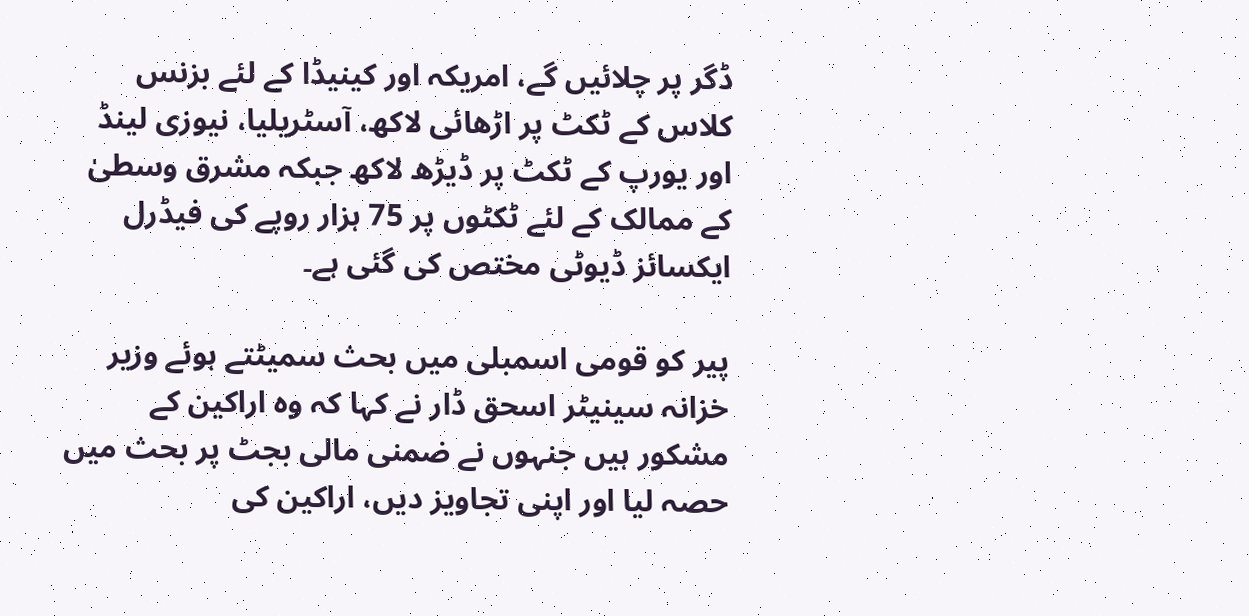ڈگر پر چلائیں گے، امریکہ اور کینیڈا کے لئے بزنس کلاس کے ٹکٹ پر اڑھائی لاکھ، آسٹریلیا، نیوزی لینڈ اور یورپ کے ٹکٹ پر ڈیڑھ لاکھ جبکہ مشرق وسطیٰ کے ممالک کے لئے ٹکٹوں پر 75 ہزار روپے کی فیڈرل ایکسائز ڈیوٹی مختص کی گئی ہے۔

پیر کو قومی اسمبلی میں بحث سمیٹتے ہوئے وزیر خزانہ سینیٹر اسحق ڈار نے کہا کہ وہ اراکین کے مشکور ہیں جنہوں نے ضمنی مالی بجٹ پر بحث میں حصہ لیا اور اپنی تجاویز دیں، اراکین کی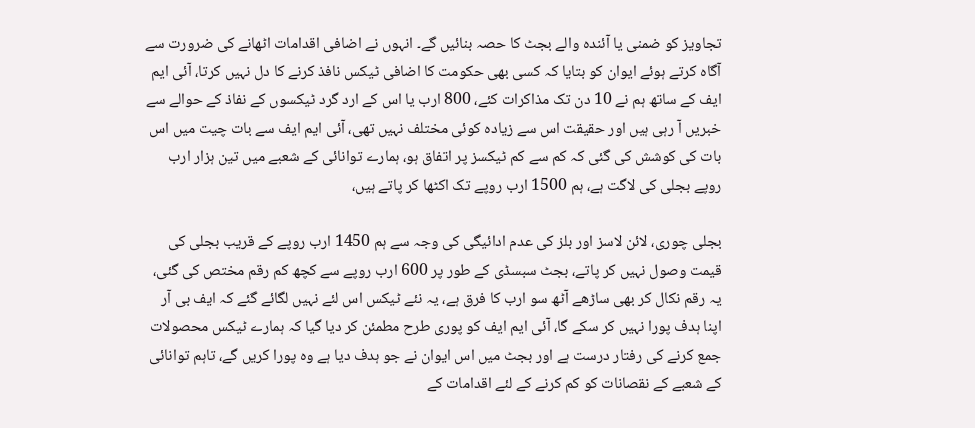تجاویز کو ضمنی یا آئندہ والے بجٹ کا حصہ بنائیں گے۔ انہوں نے اضافی اقدامات اٹھانے کی ضرورت سے آگاہ کرتے ہوئے ایوان کو بتایا کہ کسی بھی حکومت کا اضافی ٹیکس نافذ کرنے کا دل نہیں کرتا، آئی ایم ایف کے ساتھ ہم نے 10 دن تک مذاکرات کئے، 800 ارب یا اس کے ارد گرد ٹیکسوں کے نفاذ کے حوالے سے خبریں آ رہی ہیں اور حقیقت اس سے زیادہ کوئی مختلف نہیں تھی، آئی ایم ایف سے بات چیت میں اس بات کی کوشش کی گئی کہ کم سے کم ٹیکسز پر اتفاق ہو، ہمارے توانائی کے شعبے میں تین ہزار ارب روپے بجلی کی لاگت ہے، ہم 1500 ارب روپے تک اکٹھا کر پاتے ہیں،

بجلی چوری، لائن لاسز اور بلز کی عدم ادائیگی کی وجہ سے ہم 1450 ارب روپے کے قریب بجلی کی قیمت وصول نہیں کر پاتے، بجٹ سبسڈی کے طور پر 600 ارب روپے سے کچھ کم رقم مختص کی گئی، یہ رقم نکال کر بھی ساڑھے آٹھ سو ارب کا فرق ہے، یہ نئے ٹیکس اس لئے نہیں لگائے گئے کہ ایف بی آر اپنا ہدف پورا نہیں کر سکے گا، آئی ایم ایف کو پوری طرح مطمئن کر دیا گیا کہ ہمارے ٹیکس محصولات جمع کرنے کی رفتار درست ہے اور بجٹ میں اس ایوان نے جو ہدف دیا ہے وہ پورا کریں گے، تاہم توانائی کے شعبے کے نقصانات کو کم کرنے کے لئے اقدامات کے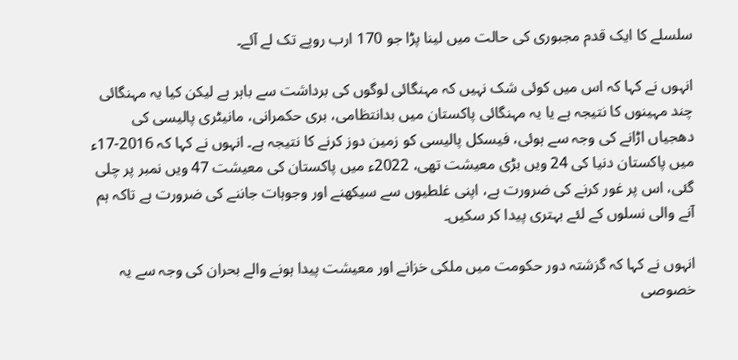سلسلے کا ایک قدم مجبوری کی حالت میں لینا پڑا جو 170 ارب روپے تک لے آئے۔

انہوں نے کہا کہ اس میں کوئی شک نہیں کہ مہنگائی لوگوں کی برداشت سے باہر ہے لیکن کیا یہ مہنگائی چند مہینوں کا نتیجہ ہے یا یہ مہنگائی پاکستان میں بدانتظامی، بری حکمرانی، مانیٹری پالیسی کی دھجیاں اڑانے کی وجہ سے ہوئی، فیسکل پالیسی کو زمین دوز کرنے کا نتیجہ ہے۔ انہوں نے کہا کہ 2016-17ء میں پاکستان دنیا کی 24 ویں بڑی معیشت تھی، 2022ء میں پاکستان کی معیشت 47 ویں نمبر پر چلی گئی، اس پر غور کرنے کی ضرورت ہے، اپنی غلطیوں سے سیکھنے اور وجوہات جاننے کی ضرورت ہے تاکہ ہم آنے والی نسلوں کے لئے بہتری پیدا کر سکیں۔

انہوں نے کہا کہ گزشتہ دور حکومت میں ملکی خزانے اور معیشت پیدا ہونے والے بحران کی وجہ سے یہ خصوصی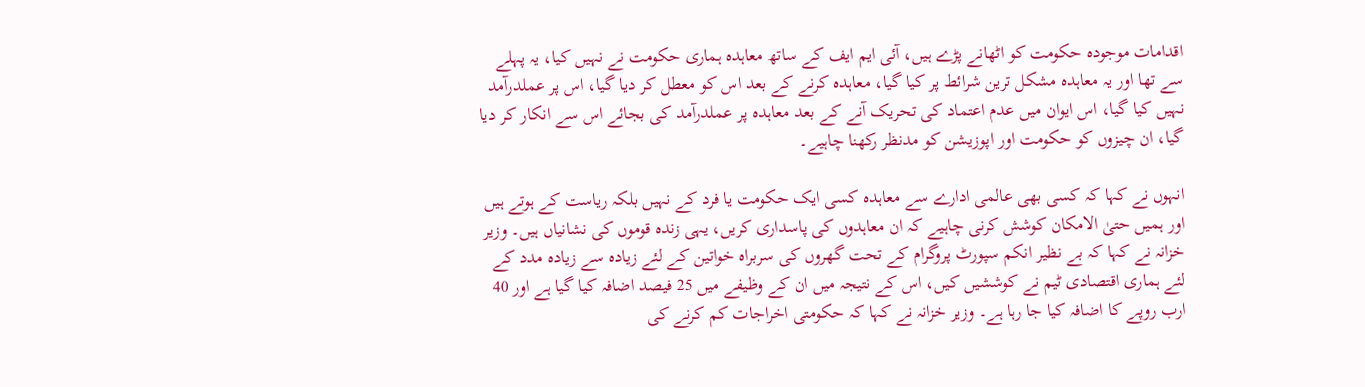اقدامات موجودہ حکومت کو اٹھانے پڑے ہیں، آئی ایم ایف کے ساتھ معاہدہ ہماری حکومت نے نہیں کیا، یہ پہلے سے تھا اور یہ معاہدہ مشکل ترین شرائط پر کیا گیا، معاہدہ کرنے کے بعد اس کو معطل کر دیا گیا، اس پر عملدرآمد نہیں کیا گیا، اس ایوان میں عدم اعتماد کی تحریک آنے کے بعد معاہدہ پر عملدرآمد کی بجائے اس سے انکار کر دیا گیا، ان چیزوں کو حکومت اور اپوزیشن کو مدنظر رکھنا چاہیے۔

انہوں نے کہا کہ کسی بھی عالمی ادارے سے معاہدہ کسی ایک حکومت یا فرد کے نہیں بلکہ ریاست کے ہوتے ہیں اور ہمیں حتیٰ الامکان کوشش کرنی چاہیے کہ ان معاہدوں کی پاسداری کریں، یہی زندہ قوموں کی نشانیاں ہیں۔ وزیر خزانہ نے کہا کہ بے نظیر انکم سپورٹ پروگرام کے تحت گھروں کی سربراہ خواتین کے لئے زیادہ سے زیادہ مدد کے لئے ہماری اقتصادی ٹیم نے کوششیں کیں، اس کے نتیجہ میں ان کے وظیفے میں 25 فیصد اضافہ کیا گیا ہے اور 40 ارب روپے کا اضافہ کیا جا رہا ہے۔ وزیر خزانہ نے کہا کہ حکومتی اخراجات کم کرنے کی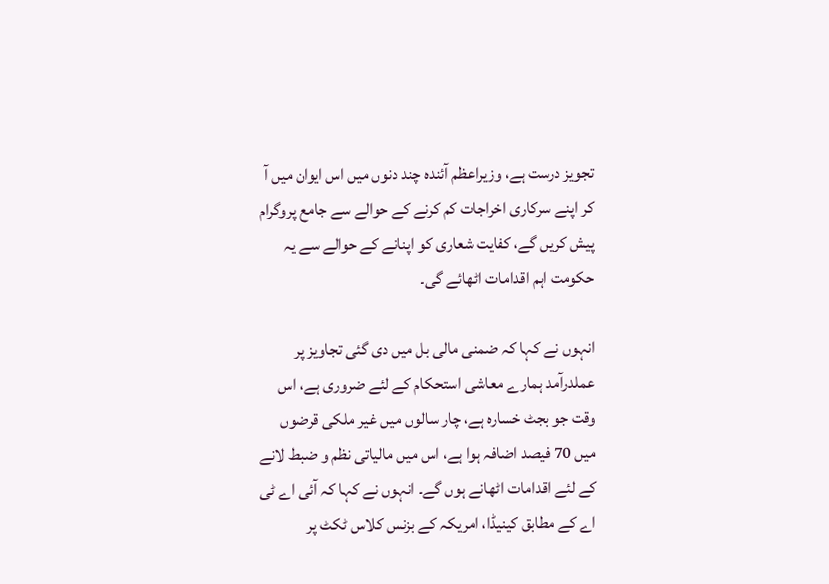تجویز درست ہے، وزیراعظم آئندہ چند دنوں میں اس ایوان میں آ کر اپنے سرکاری اخراجات کم کرنے کے حوالے سے جامع پروگرام پیش کریں گے، کفایت شعاری کو اپنانے کے حوالے سے یہ حکومت اہم اقدامات اٹھائے گی۔

انہوں نے کہا کہ ضمنی مالی بل میں دی گئی تجاویز پر عملدرآمد ہمارے معاشی استحکام کے لئے ضروری ہے، اس وقت جو بجٹ خسارہ ہے، چار سالوں میں غیر ملکی قرضوں میں 70 فیصد اضافہ ہوا ہے، اس میں مالیاتی نظم و ضبط لانے کے لئے اقدامات اٹھانے ہوں گے۔ انہوں نے کہا کہ آئی اے ٹی اے کے مطابق کینیڈا، امریکہ کے بزنس کلاس ٹکٹ پر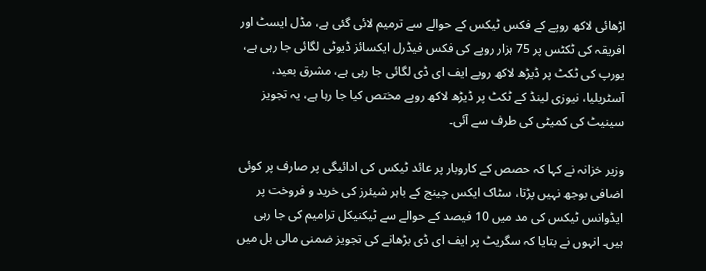اڑھائی لاکھ روپے کے فکس ٹیکس کے حوالے سے ترمیم لائی گئی ہے، مڈل ایسٹ اور افریقہ کی ٹکٹس پر 75 ہزار روپے کی فکس فیڈرل ایکسائز ڈیوٹی لگائی جا رہی ہے، یورپ کی ٹکٹ پر ڈیڑھ لاکھ روپے ایف ای ڈی لگائی جا رہی ہے، مشرق بعید، آسٹریلیا، نیوزی لینڈ کے ٹکٹ پر ڈیڑھ لاکھ روپے مختص کیا جا رہا ہے، یہ تجویز سینیٹ کی کمیٹی کی طرف سے آئی۔

وزیر خزانہ نے کہا کہ حصص کے کاروبار پر عائد ٹیکس کی ادائیگی پر صارف پر کوئی اضافی بوجھ نہیں پڑتا، سٹاک ایکس چینج کے باہر شیئرز کی خرید و فروخت پر ایڈوانس ٹیکس کی مد میں 10 فیصد کے حوالے سے ٹیکنیکل ترامیم کی جا رہی ہیں۔ انہوں نے بتایا کہ سگریٹ پر ایف ای ڈی بڑھانے کی تجویز ضمنی مالی بل میں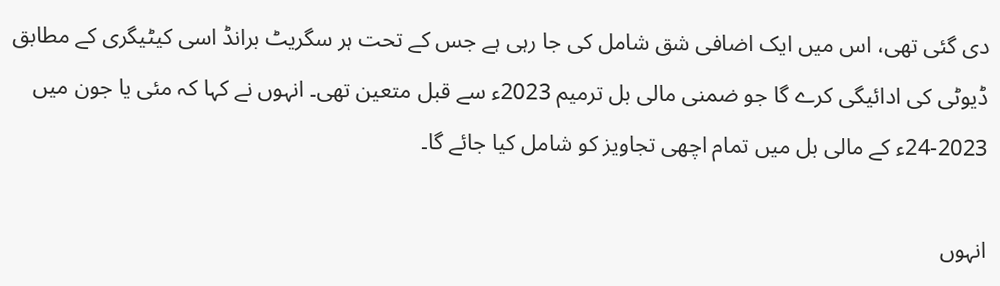دی گئی تھی، اس میں ایک اضافی شق شامل کی جا رہی ہے جس کے تحت ہر سگریٹ برانڈ اسی کیٹیگری کے مطابق ڈیوٹی کی ادائیگی کرے گا جو ضمنی مالی بل ترمیم 2023ء سے قبل متعین تھی۔ انہوں نے کہا کہ مئی یا جون میں 2023-24ء کے مالی بل میں تمام اچھی تجاویز کو شامل کیا جائے گا۔

انہوں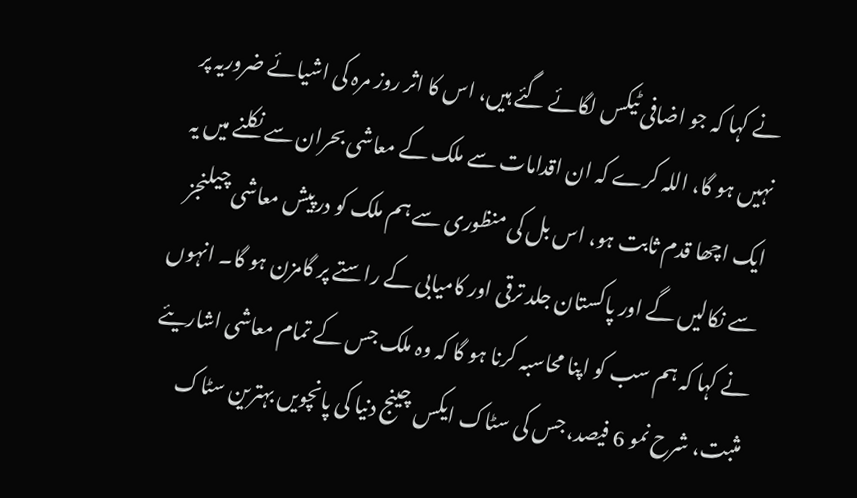نے کہا کہ جو اضافی ٹیکس لگائے گئے ہیں، اس کا اثر روز مرہ کی اشیائے ضروریہ پر نہیں ہو گا، اللہ کرے کہ ان اقدامات سے ملک کے معاشی بحران سے نکلنے میں یہ ایک اچھا قدم ثابت ہو، اس بل کی منظوری سے ہم ملک کو درپیش معاشی چیلنجز سے نکالیں گے اور پاکستان جلد ترقی اور کامیابی کے راستے پر گامزن ہو گا۔ انہوں نے کہا کہ ہم سب کو اپنا محاسبہ کرنا ہو گا کہ وہ ملک جس کے تمام معاشی اشاریئے مثبت، شرح نمو 6 فیصد، جس کی سٹاک ایکس چینج دنیا کی پانچویں بہترین سٹاک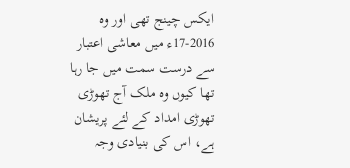ایکس چینج تھی اور وہ 2016-17ء میں معاشی اعتبار سے درست سمت میں جا رہا تھا کیوں وہ ملک آج تھوڑی تھوڑی امداد کے لئے پریشان ہے، اس کی بنیادی وجہ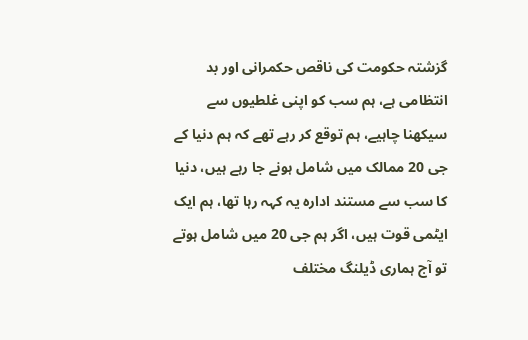گزشتہ حکومت کی ناقص حکمرانی اور بد انتظامی ہے، ہم سب کو اپنی غلطیوں سے سیکھنا چاہیے، ہم توقع کر رہے تھے کہ ہم دنیا کے جی 20 ممالک میں شامل ہونے جا رہے ہیں، دنیا کا سب سے مستند ادارہ یہ کہہ رہا تھا، ہم ایک ایٹمی قوت ہیں، اگر ہم جی 20 میں شامل ہوتے تو آج ہماری ڈیلنگ مختلف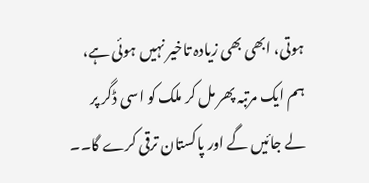ہوتی، ابھی بھی زیادہ تاخیر نہیں ہوئی ہے، ہم ایک مرتبہ پھر مل کر ملک کو اسی ڈگر پر لے جائیں گے اور پاکستان ترقی کرے گا۔۔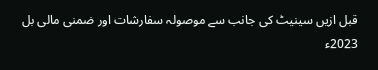قبل ازیں سینیٹ کی جانب سے موصولہ سفارشات اور ضمنی مالی بل 2023ء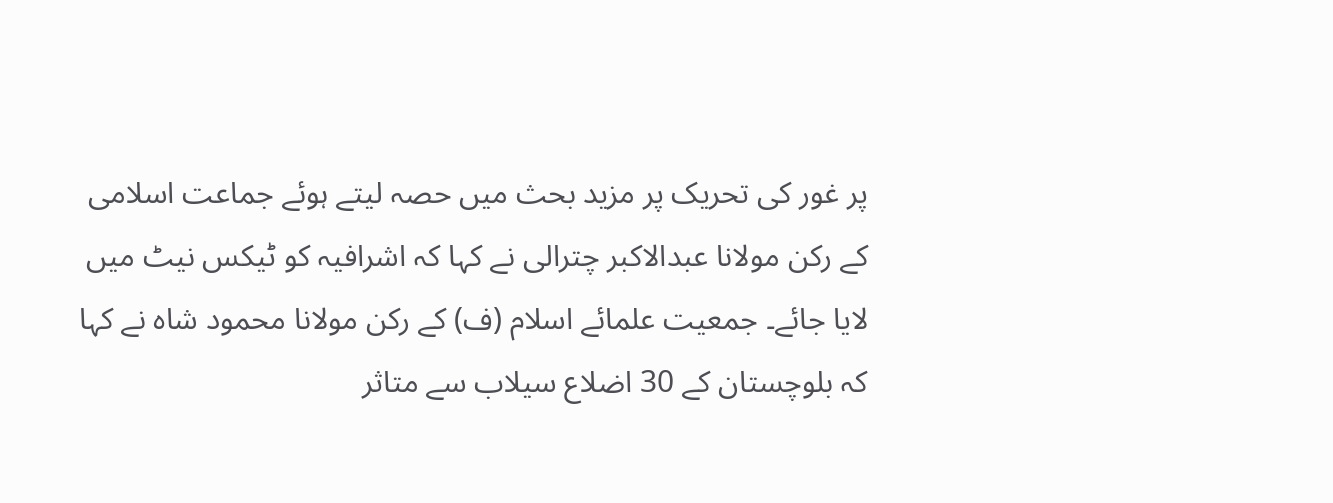پر غور کی تحریک پر مزید بحث میں حصہ لیتے ہوئے جماعت اسلامی کے رکن مولانا عبدالاکبر چترالی نے کہا کہ اشرافیہ کو ٹیکس نیٹ میں لایا جائے۔ جمعیت علمائے اسلام (ف) کے رکن مولانا محمود شاہ نے کہا کہ بلوچستان کے 30 اضلاع سیلاب سے متاثر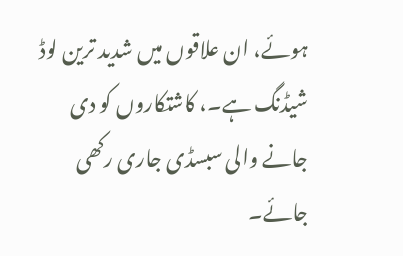ہوئے، ان علاقوں میں شدید ترین لوڈ شیڈنگ ہے۔، کاشتکاروں کو دی جانے والی سبسڈی جاری رکھی جائے۔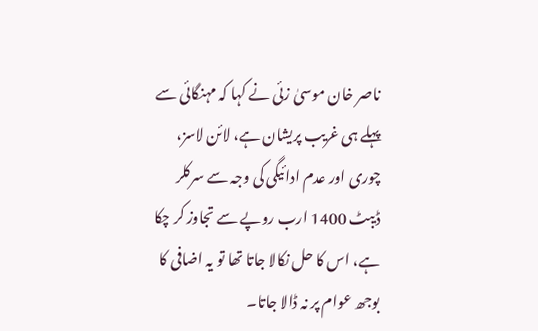ناصر خان موسیٰ زئی نے کہا کہ مہنگائی سے پہلے ہی غریب پریشان ہے، لائن لاسز، چوری اور عدم ادائیگی کی وجہ سے سرکلر ڈیبٹ 1400 ارب روپے سے تجاوز کر چکا ہے، اس کا حل نکالا جاتا تھا تو یہ اضافی کا بوجھ عوام پر نہ ڈالا جاتا۔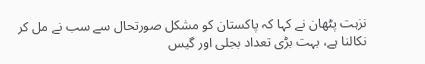نزہت پٹھان نے کہا کہ پاکستان کو مشکل صورتحال سے سب نے مل کر نکالنا ہے، بہت بڑی تعداد بجلی اور گیس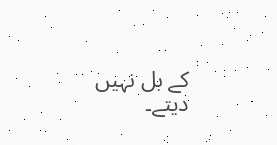کے بل نہیں دیتے۔